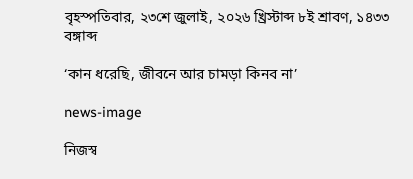বৃহস্পতিবার, ২৩শে জুলাই, ২০২৬ খ্রিস্টাব্দ ৮ই শ্রাবণ, ১৪৩৩ বঙ্গাব্দ

‘কান ধরেছি, জীবনে আর চামড়া কিনব না’

news-image

নিজস্ব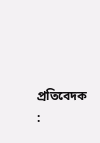প্রতিবেদক :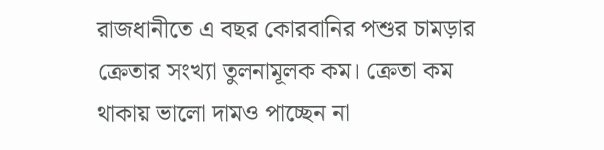রাজধানীতে এ বছর কোরবানির পশুর চামড়ার ক্রেতার সংখ্যা তুলনামূলক কম। ক্রেতা কম থাকায় ভালো দামও পাচ্ছেন না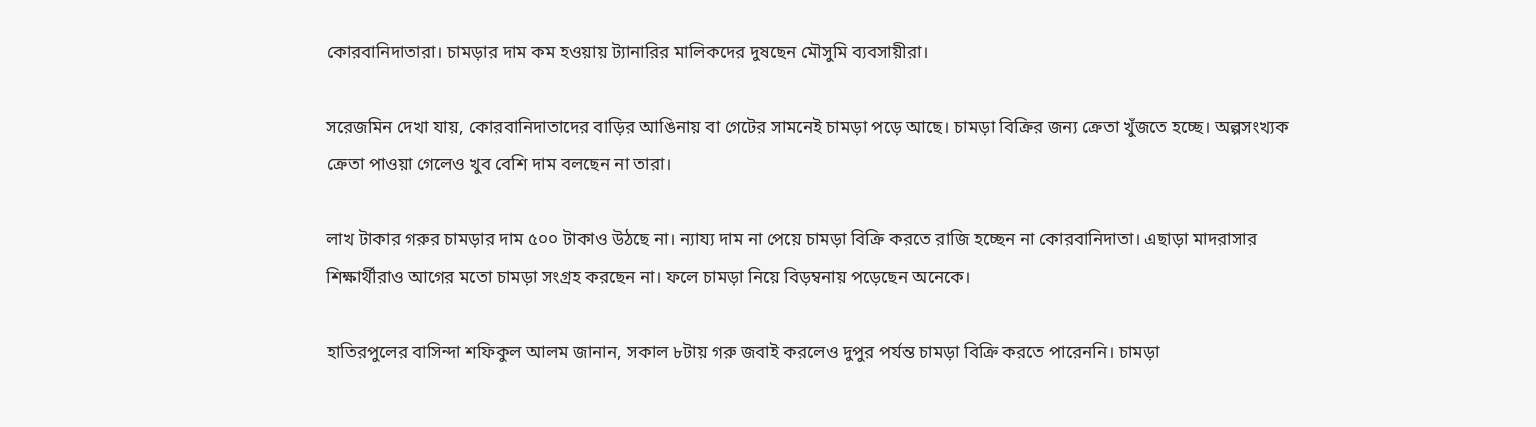কোরবানিদাতারা। চামড়ার দাম কম হওয়ায় ট্যানারির মালিকদের দুষছেন মৌসুমি ব্যবসায়ীরা।

সরেজমিন দেখা যায়, কোরবানিদাতাদের বাড়ির আঙিনায় বা গেটের সামনেই চামড়া পড়ে আছে। চামড়া বিক্রির জন্য ক্রেতা খুঁজতে হচ্ছে। অল্পসংখ্যক ক্রেতা পাওয়া গেলেও খুব বেশি দাম বলছেন না তারা।

লাখ টাকার গরুর চামড়ার দাম ৫০০ টাকাও উঠছে না। ন্যায্য দাম না পেয়ে চামড়া বিক্রি করতে রাজি হচ্ছেন না কোরবানিদাতা। এছাড়া মাদরাসার শিক্ষার্থীরাও আগের মতো চামড়া সংগ্রহ করছেন না। ফলে চামড়া নিয়ে বিড়ম্বনায় পড়েছেন অনেকে।

হাতিরপুলের বাসিন্দা শফিকুল আলম জানান, সকাল ৮টায় গরু জবাই করলেও দুপুর পর্যন্ত চামড়া বিক্রি করতে পারেননি। চামড়া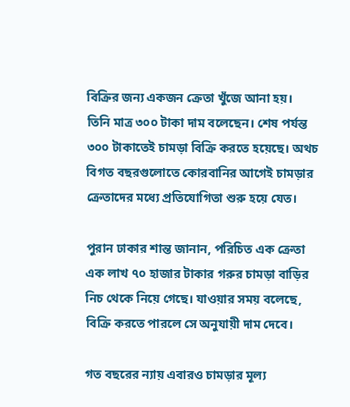বিক্রির জন্য একজন ক্রেতা খুঁজে আনা হয়। তিনি মাত্র ৩০০ টাকা দাম বলেছেন। শেষ পর্যন্ত ৩০০ টাকাতেই চামড়া বিক্রি করতে হয়েছে। অথচ বিগত বছরগুলোতে কোরবানির আগেই চামড়ার ক্রেতাদের মধ্যে প্রতিযোগিতা শুরু হয়ে যেত।

পুরান ঢাকার শান্ত জানান, পরিচিত এক ক্রেতা এক লাখ ৭০ হাজার টাকার গরুর চামড়া বাড়ির নিচ থেকে নিয়ে গেছে। যাওয়ার সময় বলেছে, বিক্রি করতে পারলে সে অনুযায়ী দাম দেবে।

গত বছরের ন্যায় এবারও চামড়ার মূল্য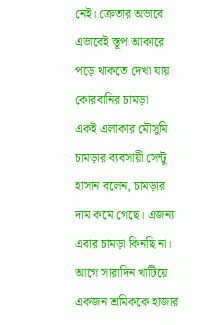নেই। ক্রেতার অভাবে এভাবেই স্তূপ আকারে পড়ে থাকতে দেখা যায় কোরবানির চামড়া
একই এলাকার মৌসুমি চামড়ার ব্যবসায়ী সেন্টু হাসান বলেন, চামড়ার দাম কমে গেছে। এজন্য এবার চামড়া কিনছি না। আগে সারাদিন খাটিয়ে একজন শ্রমিককে হাজার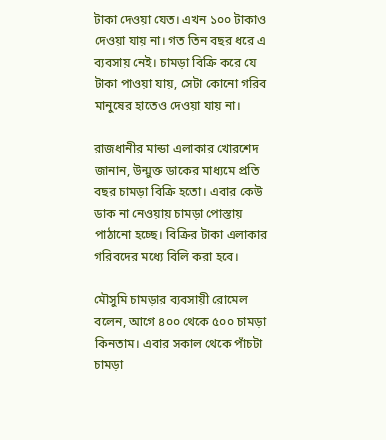টাকা দেওয়া যেত। এখন ১০০ টাকাও দেওয়া যায় না। গত তিন বছর ধরে এ ব্যবসায় নেই। চামড়া বিক্রি করে যে টাকা পাওয়া যায়, সেটা কোনো গরিব মানুষের হাতেও দেওয়া যায় না।

রাজধানীর মান্ডা এলাকার খোরশেদ জানান, উন্মুক্ত ডাকের মাধ্যমে প্র‌তি বছর চামড়া বিক্রি হতো। এবার কেউ ডাক না নেওয়ায় চামড়া পোস্তায় পাঠানো হচ্ছে। বিক্রির টাকা এলাকার গরিবদের মধ্যে বিলি করা হবে।

মৌসুমি চামড়ার ব্যবসায়ী রোমেল বলেন, আগে ৪০০ থেকে ৫০০ চামড়া কিনতাম। এবার সকাল থেকে পাঁচটা চামড়া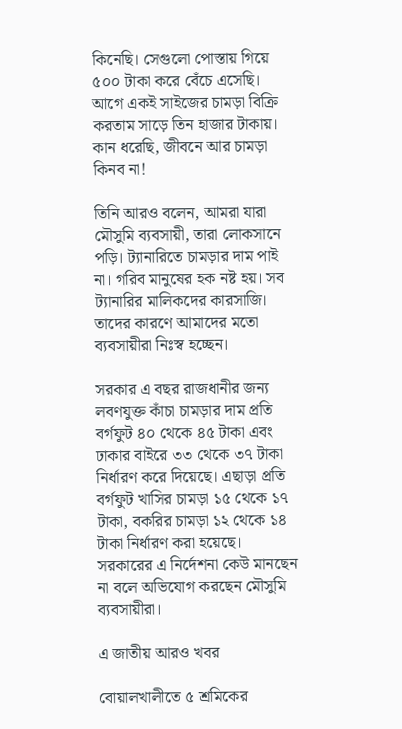কিনেছি। সেগুলো পোস্তায় গিয়ে ৫০০ টাকা করে বেঁচে এসেছি। আগে একই সাইজের চামড়া বিক্রি করতাম সাড়ে তিন হাজার টাকায়। কান ধরেছি, জীবনে আর চামড়া কিনব না!

তিনি আরও বলেন, আমরা যারা মৌসুমি ব্যবসায়ী, তারা লোকসানে পড়ি। ট্যানারিতে চামড়ার দাম পাই না। গরিব মানুষের হক নষ্ট হয়। সব ট্যানারির মালিকদের কারসাজি। তাদের কারণে আমাদের মতো ব্যবসায়ীরা নিঃস্ব হচ্ছেন।

সরকার এ বছর রাজধানীর জন্য লবণযুক্ত কাঁচা চামড়ার দাম প্রতি বর্গফুট ৪০ থেকে ৪৫ টাকা এবং ঢাকার বাইরে ৩৩ থেকে ৩৭ টাকা নির্ধারণ করে দিয়েছে। এছাড়া প্রতি বর্গফুট খাসির চামড়া ১৫ থেকে ১৭ টাকা, বকরির চামড়া ১২ থেকে ১৪ টাকা নির্ধারণ করা হয়েছে। সরকারের এ নির্দেশনা কেউ মানছেন না বলে অভিযোগ করছেন মৌসুমি ব্যবসায়ীরা।

এ জাতীয় আরও খবর

বোয়ালখালীতে ৫ শ্রমিকের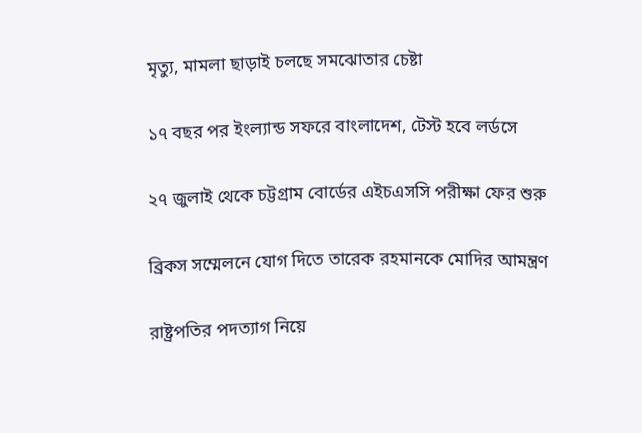মৃত্যু, মামলা ছাড়াই চলছে সমঝোতার চেষ্টা

১৭ বছর পর ইংল্যান্ড সফরে বাংলাদেশ, টেস্ট হবে লর্ডসে

২৭ জুলাই থেকে চট্টগ্রাম বোর্ডের এইচএসসি পরীক্ষা ফের শুরু

ব্রিকস সম্মেলনে যোগ দিতে তারেক রহমানকে মোদির আমন্ত্রণ

রাষ্ট্রপতির পদত্যাগ নিয়ে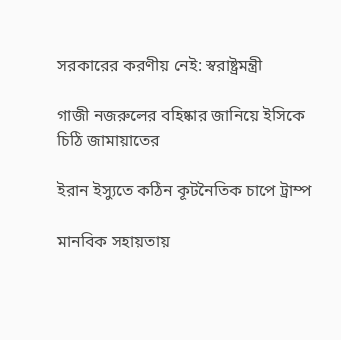সরকারের করণীয় নেই: স্বরাষ্ট্রমন্ত্রী

গাজী নজরুলের বহিষ্কার জানিয়ে ইসিকে চিঠি জামায়াতের

ইরান ইস্যুতে কঠিন কূটনৈতিক চাপে ট্রাম্প

মানবিক সহায়তায়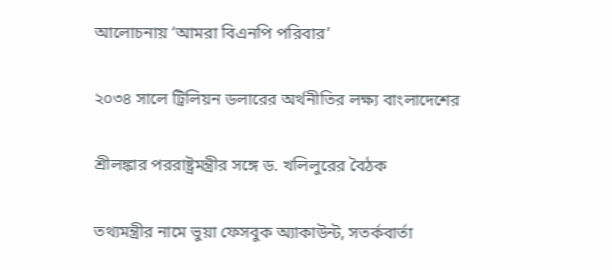আলোচনায় ‘আমরা বিএনপি পরিবার’

২০৩৪ সালে ট্রিলিয়ন ডলারের অর্থনীতির লক্ষ্য বাংলাদেশের

শ্রীলঙ্কার পররাষ্ট্রমন্ত্রীর সঙ্গে ড. খলিলুরের বৈঠক

তথ্যমন্ত্রীর নামে ভুয়া ফেসবুক অ্যাকাউন্ট, সতর্কবার্তা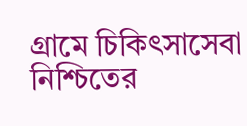গ্রামে চিকিৎসাসেবা নিশ্চিতের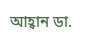আহ্বান ডা.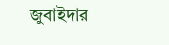জুবাইদার